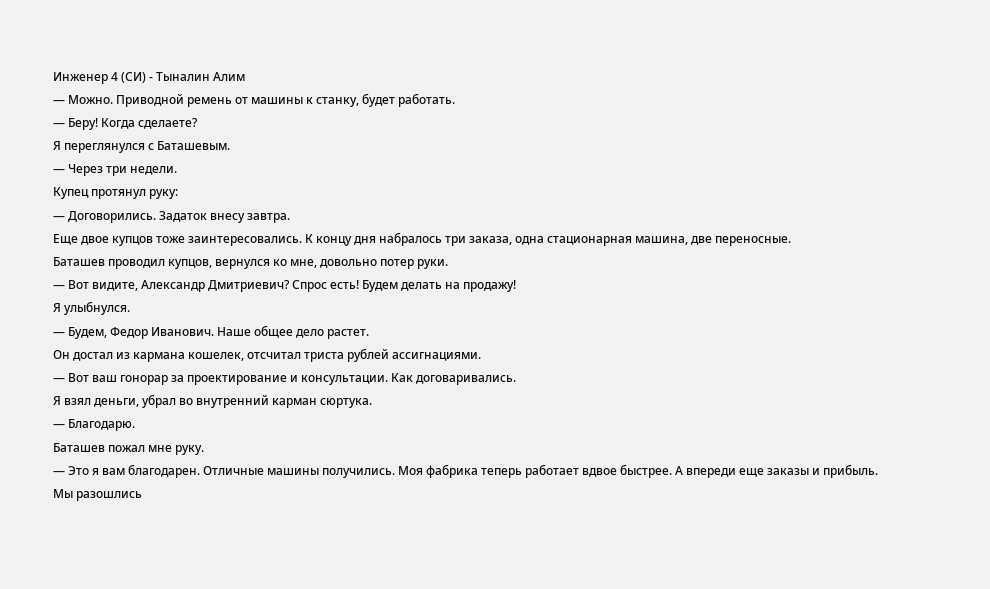Инженер 4 (СИ) - Тыналин Алим
— Можно. Приводной ремень от машины к станку, будет работать.
— Беру! Когда сделаете?
Я переглянулся с Баташевым.
— Через три недели.
Купец протянул руку:
— Договорились. Задаток внесу завтра.
Еще двое купцов тоже заинтересовались. К концу дня набралось три заказа, одна стационарная машина, две переносные.
Баташев проводил купцов, вернулся ко мне, довольно потер руки.
— Вот видите, Александр Дмитриевич? Спрос есть! Будем делать на продажу!
Я улыбнулся.
— Будем, Федор Иванович. Наше общее дело растет.
Он достал из кармана кошелек, отсчитал триста рублей ассигнациями.
— Вот ваш гонорар за проектирование и консультации. Как договаривались.
Я взял деньги, убрал во внутренний карман сюртука.
— Благодарю.
Баташев пожал мне руку.
— Это я вам благодарен. Отличные машины получились. Моя фабрика теперь работает вдвое быстрее. А впереди еще заказы и прибыль.
Мы разошлись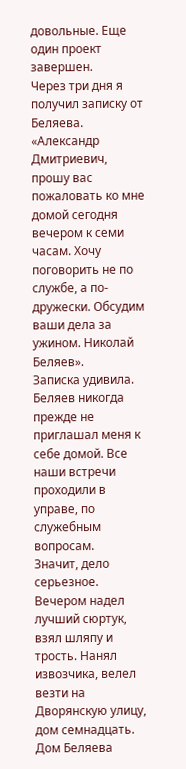довольные. Еще один проект завершен.
Через три дня я получил записку от Беляева.
«Александр Дмитриевич, прошу вас пожаловать ко мне домой сегодня вечером к семи часам. Хочу поговорить не по службе, а по-дружески. Обсудим ваши дела за ужином. Николай Беляев».
Записка удивила. Беляев никогда прежде не приглашал меня к себе домой. Все наши встречи проходили в управе, по служебным вопросам.
Значит, дело серьезное.
Вечером надел лучший сюртук, взял шляпу и трость. Нанял извозчика, велел везти на Дворянскую улицу, дом семнадцать.
Дом Беляева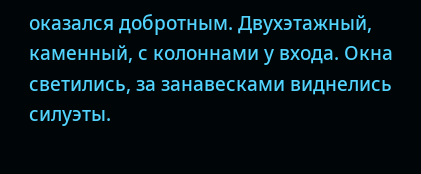оказался добротным. Двухэтажный, каменный, с колоннами у входа. Окна светились, за занавесками виднелись силуэты.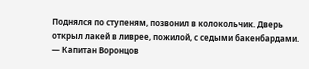Поднялся по ступеням, позвонил в колокольчик. Дверь открыл лакей в ливрее, пожилой, с седыми бакенбардами.
— Капитан Воронцов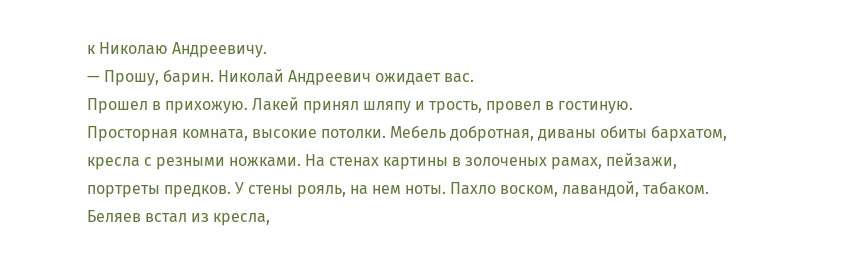к Николаю Андреевичу.
— Прошу, барин. Николай Андреевич ожидает вас.
Прошел в прихожую. Лакей принял шляпу и трость, провел в гостиную.
Просторная комната, высокие потолки. Мебель добротная, диваны обиты бархатом, кресла с резными ножками. На стенах картины в золоченых рамах, пейзажи, портреты предков. У стены рояль, на нем ноты. Пахло воском, лавандой, табаком.
Беляев встал из кресла,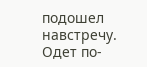подошел навстречу. Одет по-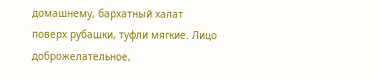домашнему, бархатный халат поверх рубашки, туфли мягкие. Лицо доброжелательное,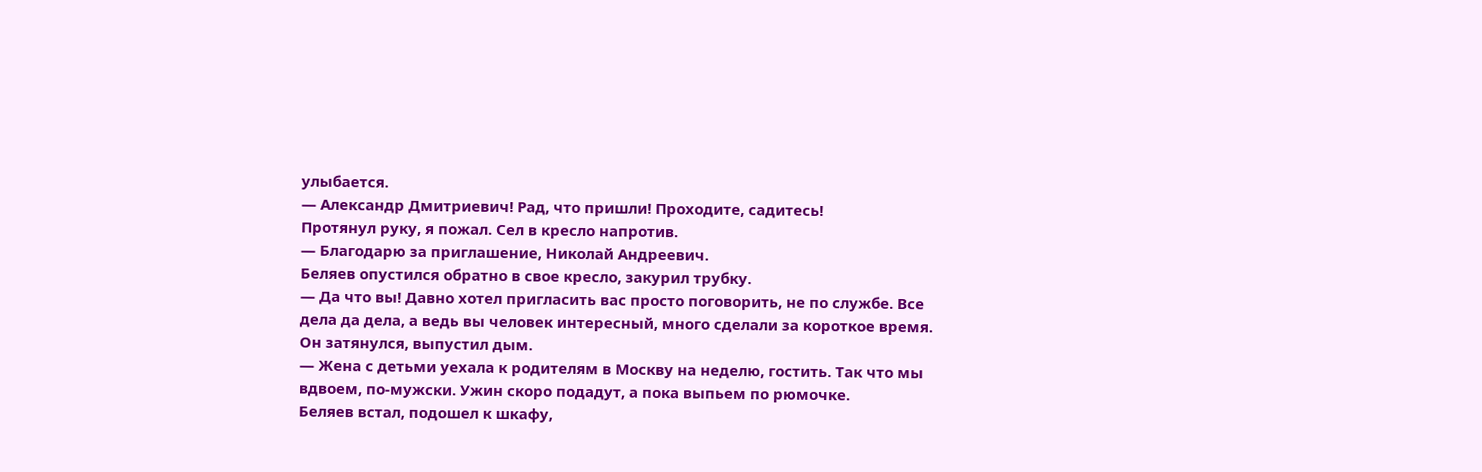улыбается.
— Александр Дмитриевич! Рад, что пришли! Проходите, садитесь!
Протянул руку, я пожал. Сел в кресло напротив.
— Благодарю за приглашение, Николай Андреевич.
Беляев опустился обратно в свое кресло, закурил трубку.
— Да что вы! Давно хотел пригласить вас просто поговорить, не по службе. Все дела да дела, а ведь вы человек интересный, много сделали за короткое время.
Он затянулся, выпустил дым.
— Жена с детьми уехала к родителям в Москву на неделю, гостить. Так что мы вдвоем, по-мужски. Ужин скоро подадут, а пока выпьем по рюмочке.
Беляев встал, подошел к шкафу,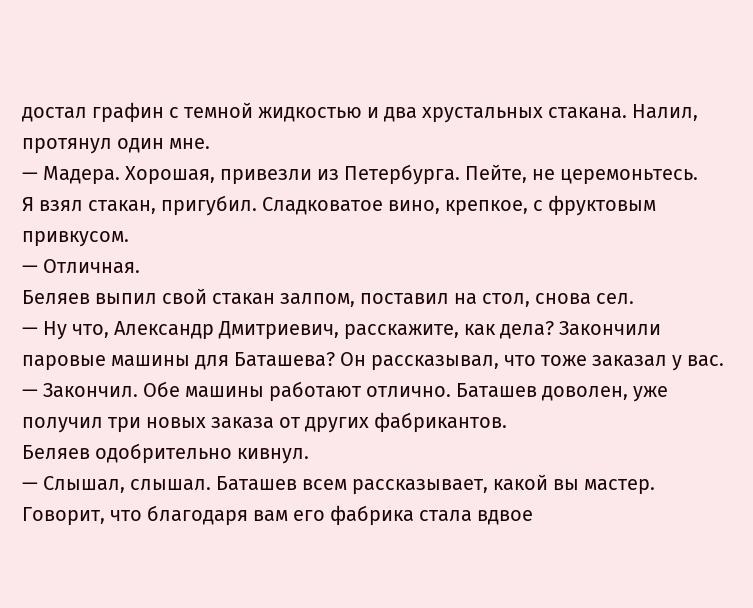достал графин с темной жидкостью и два хрустальных стакана. Налил, протянул один мне.
— Мадера. Хорошая, привезли из Петербурга. Пейте, не церемоньтесь.
Я взял стакан, пригубил. Сладковатое вино, крепкое, с фруктовым привкусом.
— Отличная.
Беляев выпил свой стакан залпом, поставил на стол, снова сел.
— Ну что, Александр Дмитриевич, расскажите, как дела? Закончили паровые машины для Баташева? Он рассказывал, что тоже заказал у вас.
— Закончил. Обе машины работают отлично. Баташев доволен, уже получил три новых заказа от других фабрикантов.
Беляев одобрительно кивнул.
— Слышал, слышал. Баташев всем рассказывает, какой вы мастер. Говорит, что благодаря вам его фабрика стала вдвое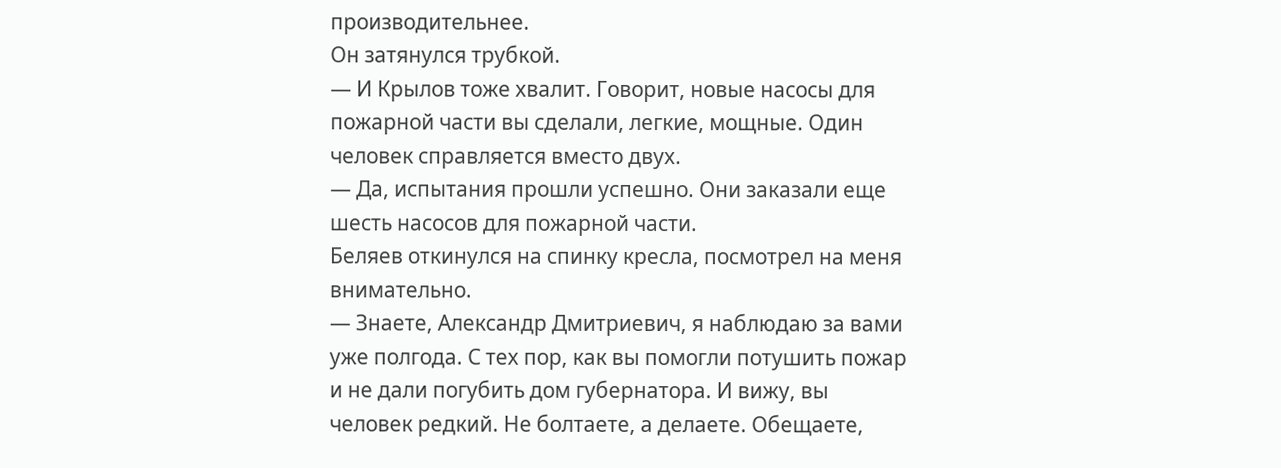производительнее.
Он затянулся трубкой.
— И Крылов тоже хвалит. Говорит, новые насосы для пожарной части вы сделали, легкие, мощные. Один человек справляется вместо двух.
— Да, испытания прошли успешно. Они заказали еще шесть насосов для пожарной части.
Беляев откинулся на спинку кресла, посмотрел на меня внимательно.
— Знаете, Александр Дмитриевич, я наблюдаю за вами уже полгода. С тех пор, как вы помогли потушить пожар и не дали погубить дом губернатора. И вижу, вы человек редкий. Не болтаете, а делаете. Обещаете,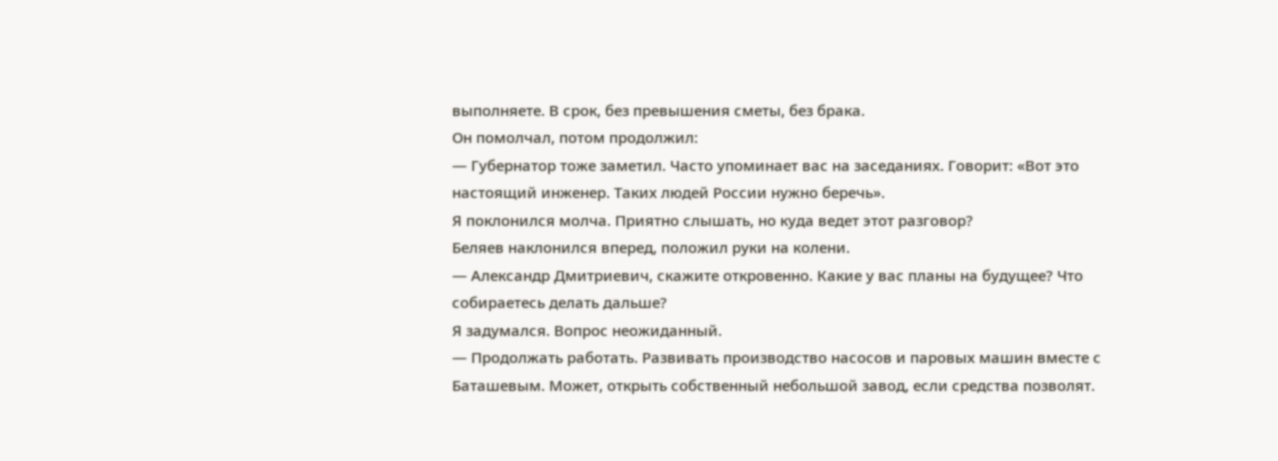выполняете. В срок, без превышения сметы, без брака.
Он помолчал, потом продолжил:
— Губернатор тоже заметил. Часто упоминает вас на заседаниях. Говорит: «Вот это настоящий инженер. Таких людей России нужно беречь».
Я поклонился молча. Приятно слышать, но куда ведет этот разговор?
Беляев наклонился вперед, положил руки на колени.
— Александр Дмитриевич, скажите откровенно. Какие у вас планы на будущее? Что собираетесь делать дальше?
Я задумался. Вопрос неожиданный.
— Продолжать работать. Развивать производство насосов и паровых машин вместе с Баташевым. Может, открыть собственный небольшой завод, если средства позволят.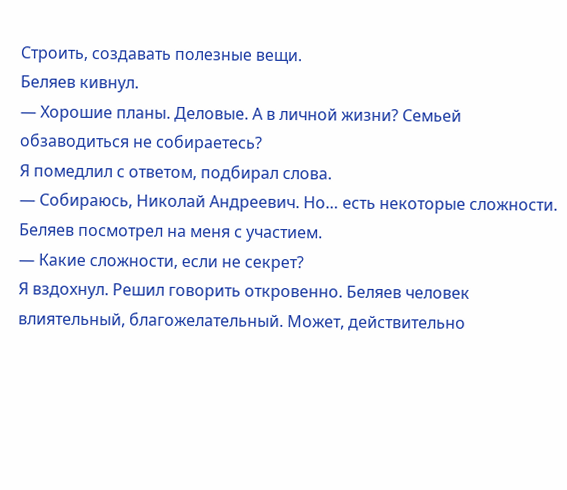Строить, создавать полезные вещи.
Беляев кивнул.
— Хорошие планы. Деловые. А в личной жизни? Семьей обзаводиться не собираетесь?
Я помедлил с ответом, подбирал слова.
— Собираюсь, Николай Андреевич. Но… есть некоторые сложности.
Беляев посмотрел на меня с участием.
— Какие сложности, если не секрет?
Я вздохнул. Решил говорить откровенно. Беляев человек влиятельный, благожелательный. Может, действительно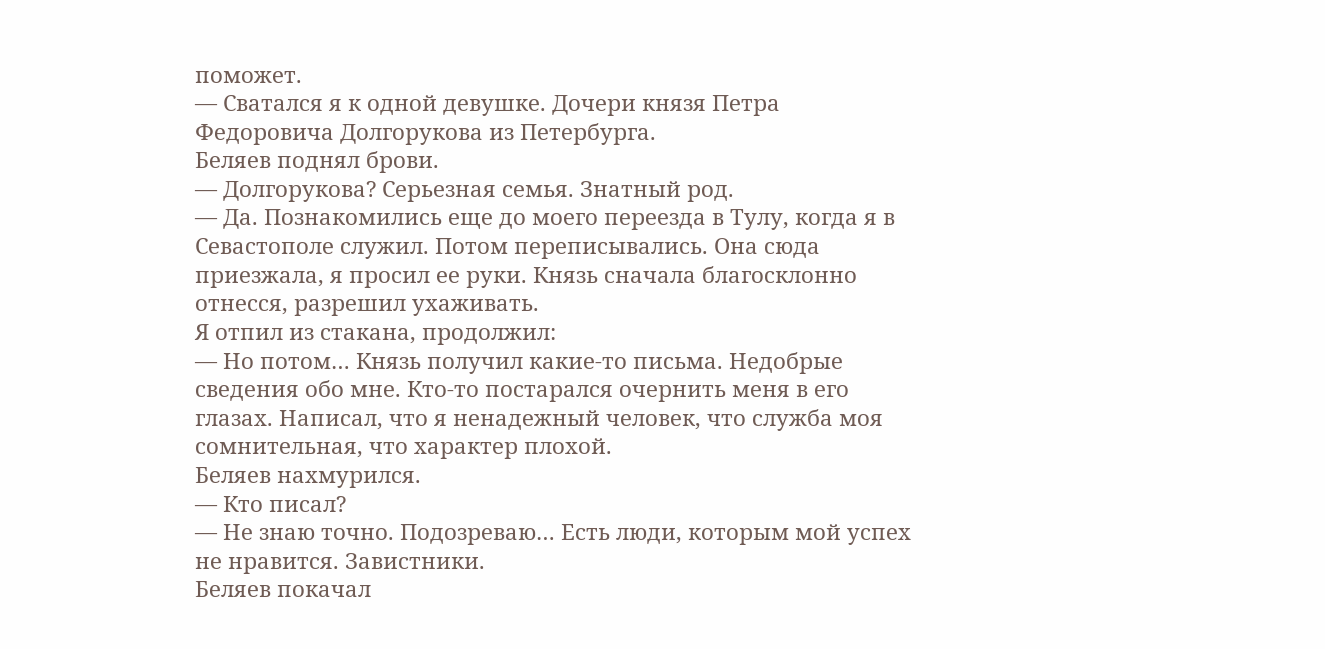поможет.
— Сватался я к одной девушке. Дочери князя Петра Федоровича Долгорукова из Петербурга.
Беляев поднял брови.
— Долгорукова? Серьезная семья. Знатный род.
— Да. Познакомились еще до моего переезда в Тулу, когда я в Севастополе служил. Потом переписывались. Она сюда приезжала, я просил ее руки. Князь сначала благосклонно отнесся, разрешил ухаживать.
Я отпил из стакана, продолжил:
— Но потом… Князь получил какие-то письма. Недобрые сведения обо мне. Кто-то постарался очернить меня в его глазах. Написал, что я ненадежный человек, что служба моя сомнительная, что характер плохой.
Беляев нахмурился.
— Кто писал?
— Не знаю точно. Подозреваю… Есть люди, которым мой успех не нравится. Завистники.
Беляев покачал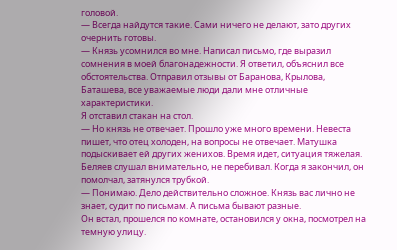головой.
— Всегда найдутся такие. Сами ничего не делают, зато других очернить готовы.
— Князь усомнился во мне. Написал письмо, где выразил сомнения в моей благонадежности. Я ответил, объяснил все обстоятельства. Отправил отзывы от Баранова, Крылова, Баташева, все уважаемые люди дали мне отличные характеристики.
Я отставил стакан на стол.
— Но князь не отвечает. Прошло уже много времени. Невеста пишет, что отец холоден, на вопросы не отвечает. Матушка подыскивает ей других женихов. Время идет, ситуация тяжелая.
Беляев слушал внимательно, не перебивал. Когда я закончил, он помолчал, затянулся трубкой.
— Понимаю. Дело действительно сложное. Князь вас лично не знает, судит по письмам. А письма бывают разные.
Он встал, прошелся по комнате, остановился у окна, посмотрел на темную улицу.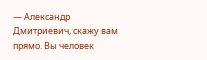— Александр Дмитриевич, скажу вам прямо. Вы человек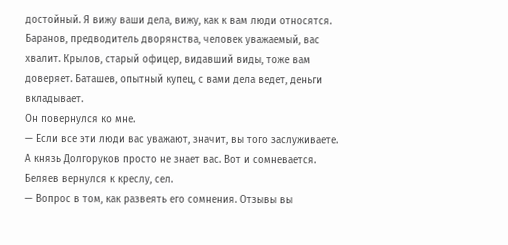достойный. Я вижу ваши дела, вижу, как к вам люди относятся. Баранов, предводитель дворянства, человек уважаемый, вас хвалит. Крылов, старый офицер, видавший виды, тоже вам доверяет. Баташев, опытный купец, с вами дела ведет, деньги вкладывает.
Он повернулся ко мне.
— Если все эти люди вас уважают, значит, вы того заслуживаете. А князь Долгоруков просто не знает вас. Вот и сомневается.
Беляев вернулся к креслу, сел.
— Вопрос в том, как развеять его сомнения. Отзывы вы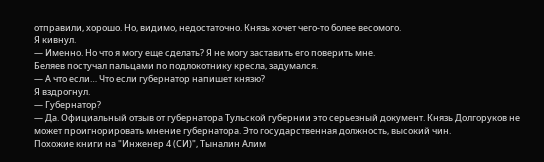отправили, хорошо. Но, видимо, недостаточно. Князь хочет чего-то более весомого.
Я кивнул.
— Именно. Но что я могу еще сделать? Я не могу заставить его поверить мне.
Беляев постучал пальцами по подлокотнику кресла, задумался.
— А что если… Что если губернатор напишет князю?
Я вздрогнул.
— Губернатор?
— Да. Официальный отзыв от губернатора Тульской губернии это серьезный документ. Князь Долгоруков не может проигнорировать мнение губернатора. Это государственная должность, высокий чин.
Похожие книги на "Инженер 4 (СИ)", Тыналин Алим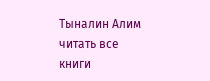Тыналин Алим читать все книги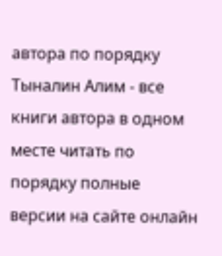автора по порядку
Тыналин Алим - все книги автора в одном месте читать по порядку полные версии на сайте онлайн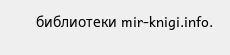библиотеки mir-knigi.info.